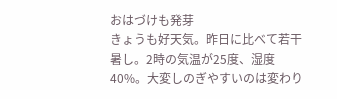おはづけも発芽
きょうも好天気。昨日に比べて若干暑し。2時の気温が25度、湿度40%。大変しのぎやすいのは変わり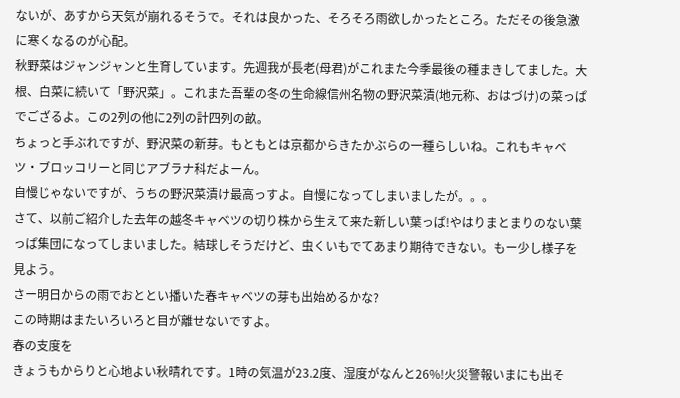ないが、あすから天気が崩れるそうで。それは良かった、そろそろ雨欲しかったところ。ただその後急激に寒くなるのが心配。
秋野菜はジャンジャンと生育しています。先週我が長老(母君)がこれまた今季最後の種まきしてました。大根、白菜に続いて「野沢菜」。これまた吾輩の冬の生命線信州名物の野沢菜漬(地元称、おはづけ)の菜っぱでござるよ。この2列の他に2列の計四列の畝。
ちょっと手ぶれですが、野沢菜の新芽。もともとは京都からきたかぶらの一種らしいね。これもキャベツ・ブロッコリーと同じアブラナ科だよーん。
自慢じゃないですが、うちの野沢菜漬け最高っすよ。自慢になってしまいましたが。。。
さて、以前ご紹介した去年の越冬キャベツの切り株から生えて来た新しい葉っぱ!やはりまとまりのない葉っぱ集団になってしまいました。結球しそうだけど、虫くいもでてあまり期待できない。もー少し様子を見よう。
さー明日からの雨でおととい播いた春キャベツの芽も出始めるかな?
この時期はまたいろいろと目が離せないですよ。
春の支度を
きょうもからりと心地よい秋晴れです。1時の気温が23.2度、湿度がなんと26%!火災警報いまにも出そ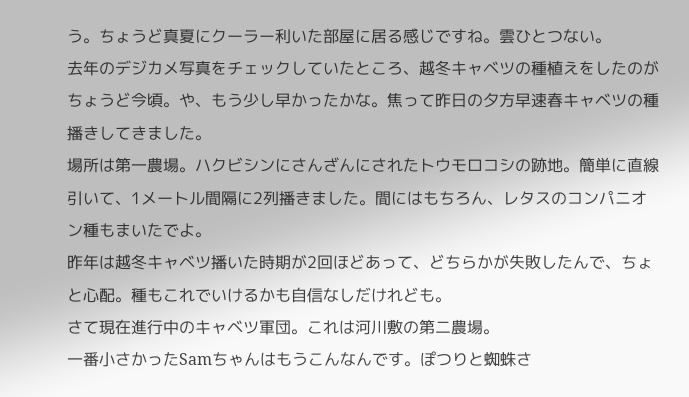う。ちょうど真夏にクーラー利いた部屋に居る感じですね。雲ひとつない。
去年のデジカメ写真をチェックしていたところ、越冬キャベツの種植えをしたのがちょうど今頃。や、もう少し早かったかな。焦って昨日の夕方早速春キャベツの種播きしてきました。
場所は第一農場。ハクビシンにさんざんにされたトウモロコシの跡地。簡単に直線引いて、1メートル間隔に2列播きました。間にはもちろん、レタスのコンパニオン種もまいたでよ。
昨年は越冬キャベツ播いた時期が2回ほどあって、どちらかが失敗したんで、ちょと心配。種もこれでいけるかも自信なしだけれども。
さて現在進行中のキャベツ軍団。これは河川敷の第二農場。
一番小さかったSamちゃんはもうこんなんです。ぽつりと蜘蛛さ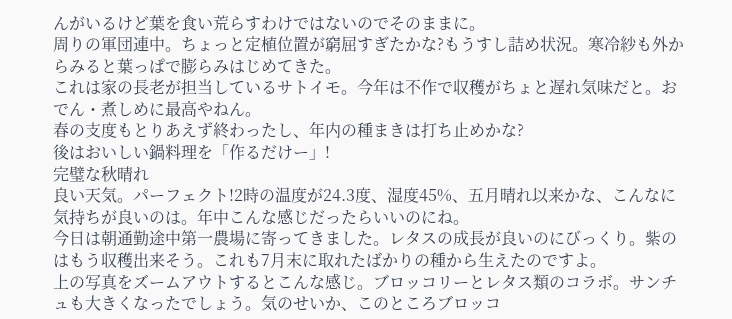んがいるけど葉を食い荒らすわけではないのでそのままに。
周りの軍団連中。ちょっと定植位置が窮屈すぎたかな?もうすし詰め状況。寒冷紗も外からみると葉っぱで膨らみはじめてきた。
これは家の長老が担当しているサトイモ。今年は不作で収穫がちょと遅れ気味だと。おでん・煮しめに最高やねん。
春の支度もとりあえず終わったし、年内の種まきは打ち止めかな?
後はおいしい鍋料理を「作るだけー」!
完璧な秋晴れ
良い天気。パーフェクト!2時の温度が24.3度、湿度45%、五月晴れ以来かな、こんなに気持ちが良いのは。年中こんな感じだったらいいのにね。
今日は朝通勤途中第一農場に寄ってきました。レタスの成長が良いのにびっくり。紫のはもう収穫出来そう。これも7月末に取れたばかりの種から生えたのですよ。
上の写真をズームアウトするとこんな感じ。ブロッコリーとレタス類のコラボ。サンチュも大きくなったでしょう。気のせいか、このところブロッコ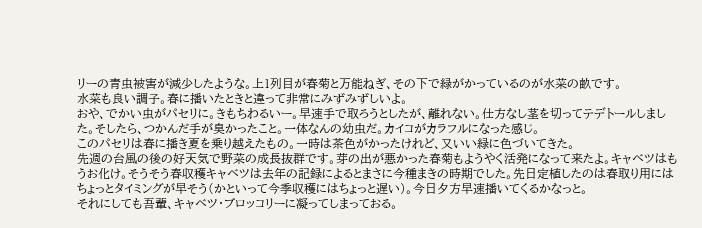リーの青虫被害が減少したような。上1列目が春菊と万能ねぎ、その下で緑がかっているのが水菜の畝です。
水菜も良い調子。春に播いたときと違って非常にみずみずしいよ。
おや、でかい虫がパセリに。きもちわるいー。早速手で取ろうとしたが、離れない。仕方なし茎を切ってテデトールしました。そしたら、つかんだ手が臭かったこと。一体なんの幼虫だ。カイコがカラフルになった感じ。
このパセリは春に播き夏を乗り越えたもの。一時は茶色がかったけれど、又いい緑に色づいてきた。
先週の台風の後の好天気で野菜の成長抜群です。芽の出が悪かった春菊もようやく活発になって来たよ。キャベツはもうお化け。そうそう春収穫キャベツは去年の記録によるとまさに今種まきの時期でした。先日定植したのは春取り用にはちょっとタイミングが早そう(かといって今季収穫にはちょっと遅い)。今日夕方早速播いてくるかなっと。
それにしても吾輩、キャベツ・ブロッコリーに凝ってしまっておる。